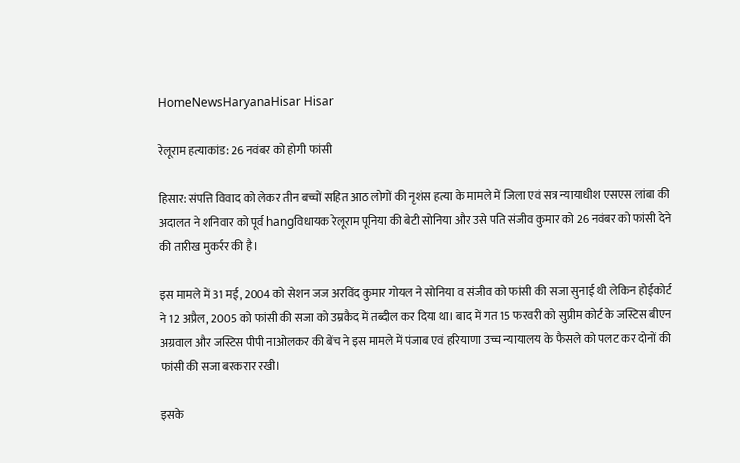HomeNewsHaryanaHisar Hisar

रेलूराम हत्याकांड: 26 नवंबर को होगी फांसी

हिसार: संपत्ति विवाद को लेकर तीन बच्चों सहित आठ लोगों की नृशंस हत्या के मामले में जिला एवं सत्र न्यायाधीश एसएस लांबा की अदालत ने शनिवार को पूर्व hangविधायक रेलूराम पूनिया की बेटी सोनिया और उसे पति संजीव कुमार को 26 नवंबर को फांसी देने की तारीख मुकर्रर की है।

इस मामले में 31 मई, 2004 को सेशन जज अरविंद कुमार गोयल ने सोनिया व संजीव को फांसी की सजा सुनाई थी लेकिन होईकोर्ट ने 12 अप्रैल, 2005 को फांसी की सजा को उम्रकैद में तब्दील कर दिया था। बाद में गत 15 फरवरी को सुप्रीम कोर्ट के जस्टिस बीएन अग्रवाल और जस्टिस पीपी नाओलकर की बेंच ने इस मामले में पंजाब एवं हरियाणा उच्च न्यायालय के फैसले को पलट कर दोनों की फांसी की सजा बरकरार रखी।

इसके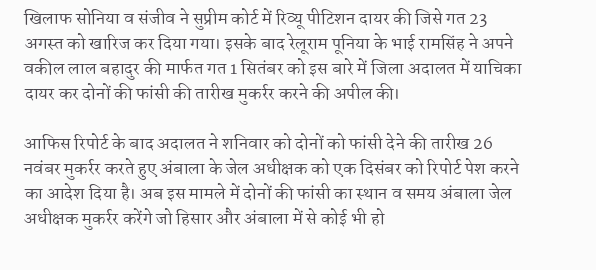खिलाफ सोनिया व संजीव ने सुप्रीम कोर्ट में रिव्यू पीटिशन दायर की जिसे गत 23 अगस्त को खारिज कर दिया गया। इसके बाद रेलूराम पूनिया के भाई रामसिंह ने अपने वकील लाल बहादुर की मार्फत गत 1 सितंबर को इस बारे में जिला अदालत में याचिका दायर कर दोनों की फांसी की तारीख मुकर्रर करने की अपील की।

आफिस रिपोर्ट के बाद अदालत ने शनिवार को दोनों को फांसी देने की तारीख 26 नवंबर मुकर्रर करते हुए अंबाला के जेल अधीक्षक को एक दिसंबर को रिपोर्ट पेश करने का आदेश दिया है। अब इस मामले में दोनों की फांसी का स्थान व समय अंबाला जेल अधीक्षक मुकर्रर करेंगे जो हिसार और अंबाला में से कोई भी हो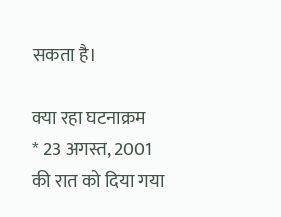सकता है।

क्या रहा घटनाक्रम
* 23 अगस्त, 2001 की रात को दिया गया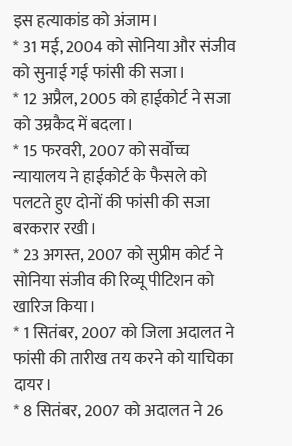इस हत्याकांड को अंजाम।
* 31 मई, 2004 को सोनिया और संजीव को सुनाई गई फांसी की सजा।
* 12 अप्रैल, 2005 को हाईकोर्ट ने सजा को उम्रकैद में बदला।
* 15 फरवरी, 2007 को सर्वोच्च न्यायालय ने हाईकोर्ट के फैसले को पलटते हुए दोनों की फांसी की सजा बरकरार रखी।
* 23 अगस्त, 2007 को सुप्रीम कोर्ट ने सोनिया संजीव की रिव्यू पीटिशन को खारिज किया।
* 1 सितंबर, 2007 को जिला अदालत ने फांसी की तारीख तय करने को याचिका दायर।
* 8 सितंबर, 2007 को अदालत ने 26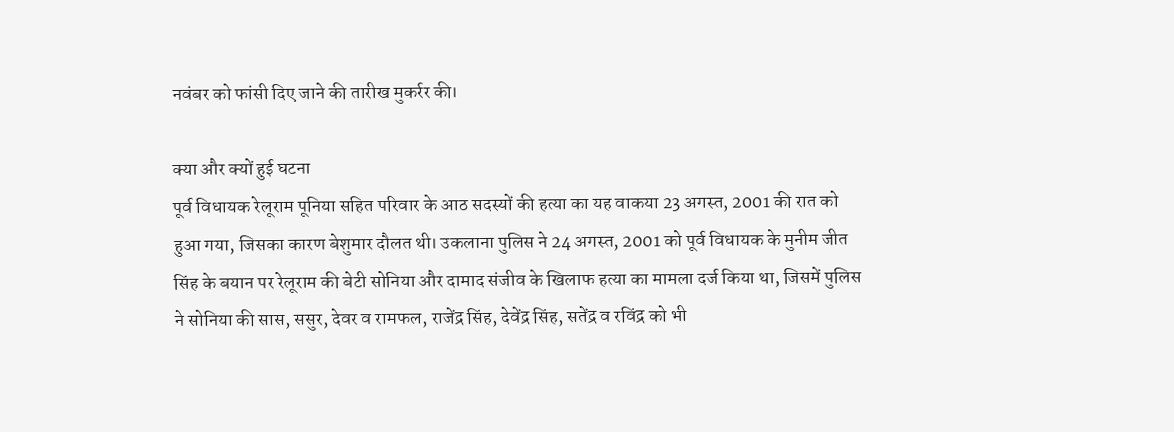नवंबर को फांसी दिए जाने की तारीख मुकर्रर की।

क्या और क्यों हुई घटना
पूर्व विधायक रेलूराम पूनिया सहित परिवार के आठ सदस्यों की हत्या का यह वाकया 23 अगस्त, 2001 की रात को हुआ गया, जिसका कारण बेशुमार दौलत थी। उकलाना पुलिस ने 24 अगस्त, 2001 को पूर्व विधायक के मुनीम जीत सिंह के बयान पर रेलूराम की बेटी सोनिया और दामाद संजीव के खिलाफ हत्या का मामला दर्ज किया था, जिसमें पुलिस ने सोनिया की सास, ससुर, देवर व रामफल, राजेंद्र सिंह, देवेंद्र सिंह, सतेंद्र व रविंद्र को भी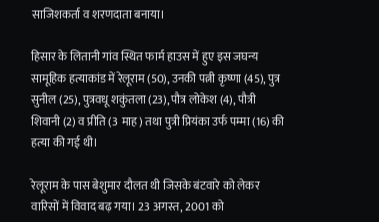साजिशकर्ता व शरणदाता बनाया।

हिसार के लितानी गांव स्थित फार्म हाउस में हुए इस जघन्य सामूहिक हत्याकांड में रेलूराम (50), उनकी पत्नी कृष्णा (45), पुत्र सुनील (25), पुत्रवधू शकुंतला (23), पौत्र लोकेश (4), पौत्री शिवानी (2) व प्रीति (3 माह) तथा पुत्री प्रियंका उर्फ पम्मा (16) की हत्या की गई थी।

रेलूराम के पास बेशुमार दौलत थी जिसके बंटवारे को लेकर वारिसों में विवाद बढ़ गया। 23 अगस्त, 2001 को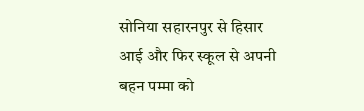सोनिया सहारनपुर से हिसार आई और फिर स्कूल से अपनी बहन पम्मा को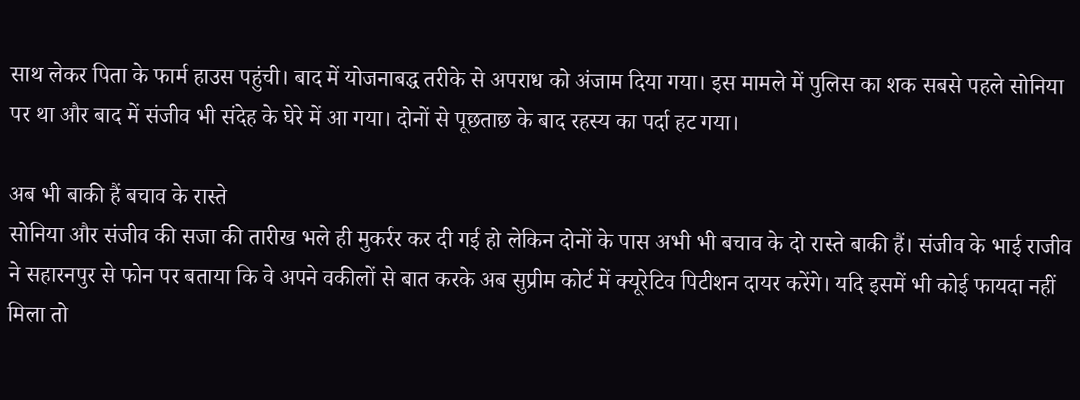साथ लेकर पिता के फार्म हाउस पहुंची। बाद में योजनाबद्ध तरीके से अपराध को अंजाम दिया गया। इस मामले में पुलिस का शक सबसे पहले सोनिया पर था और बाद में संजीव भी संदेह के घेरे में आ गया। दोनों से पूछताछ के बाद रहस्य का पर्दा हट गया।

अब भी बाकी हैं बचाव के रास्ते
सोनिया और संजीव की सजा की तारीख भले ही मुकर्रर कर दी गई हो लेकिन दोनों के पास अभी भी बचाव के दो रास्ते बाकी हैं। संजीव के भाई राजीव ने सहारनपुर से फोन पर बताया कि वे अपने वकीलों से बात करके अब सुप्रीम कोर्ट में क्यूरेटिव पिटीशन दायर करेंगे। यदि इसमें भी कोई फायदा नहीं मिला तो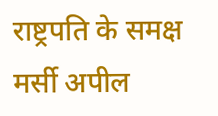राष्ट्रपति के समक्ष मर्सी अपील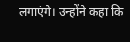लगाएंगे। उन्होंने कहा कि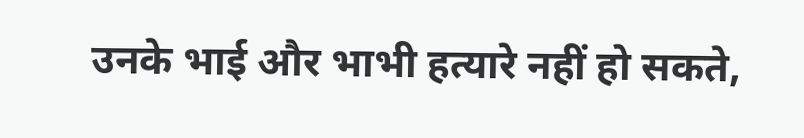उनके भाई और भाभी हत्यारे नहीं हो सकते,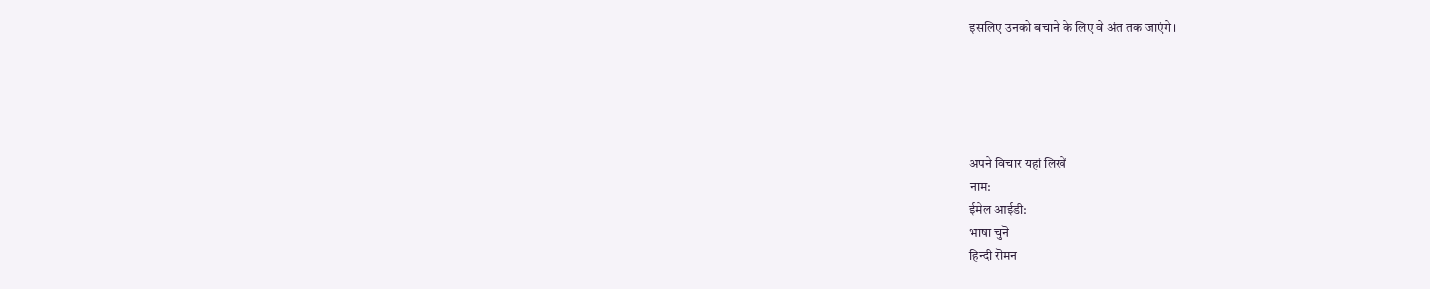इसलिए उनको बचाने के लिए वे अंत तक जाएंगे।





अपने विचार यहां लिखें
नाम:
ईमेल आईडी:
भाषा चुनॆ
हिन्दी रॊमन‌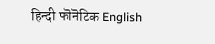हिन्दी फॊनॆटिक English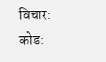विचार:
कोड: